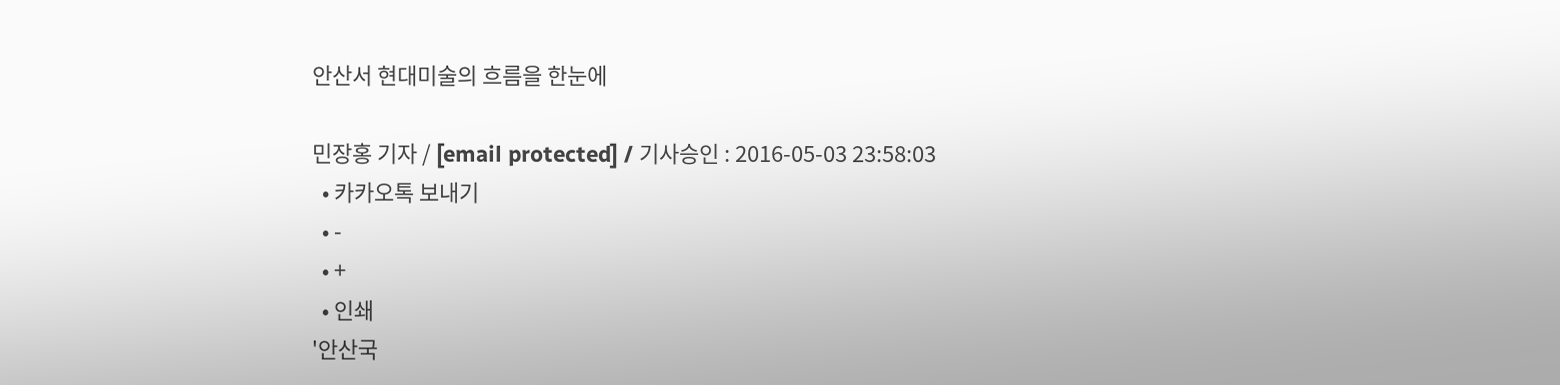안산서 현대미술의 흐름을 한눈에

민장홍 기자 / [email protected] / 기사승인 : 2016-05-03 23:58:03
  • 카카오톡 보내기
  • -
  • +
  • 인쇄
'안산국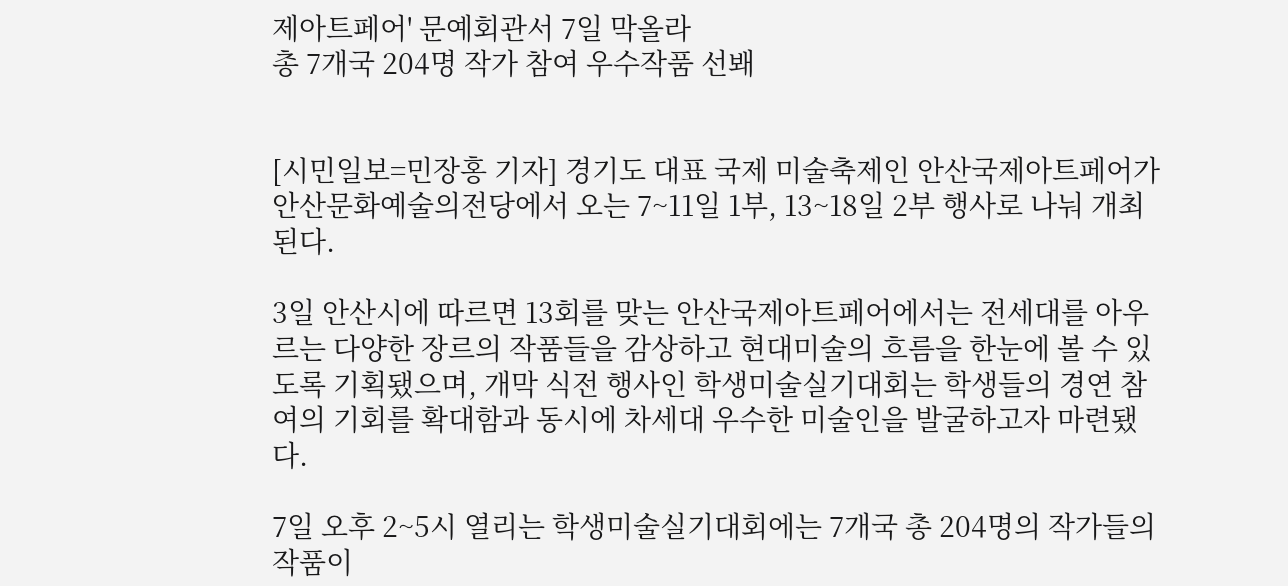제아트페어' 문예회관서 7일 막올라
총 7개국 204명 작가 참여 우수작품 선봬


[시민일보=민장홍 기자] 경기도 대표 국제 미술축제인 안산국제아트페어가 안산문화예술의전당에서 오는 7~11일 1부, 13~18일 2부 행사로 나눠 개최된다.

3일 안산시에 따르면 13회를 맞는 안산국제아트페어에서는 전세대를 아우르는 다양한 장르의 작품들을 감상하고 현대미술의 흐름을 한눈에 볼 수 있도록 기획됐으며, 개막 식전 행사인 학생미술실기대회는 학생들의 경연 참여의 기회를 확대함과 동시에 차세대 우수한 미술인을 발굴하고자 마련됐다.

7일 오후 2~5시 열리는 학생미술실기대회에는 7개국 총 204명의 작가들의 작품이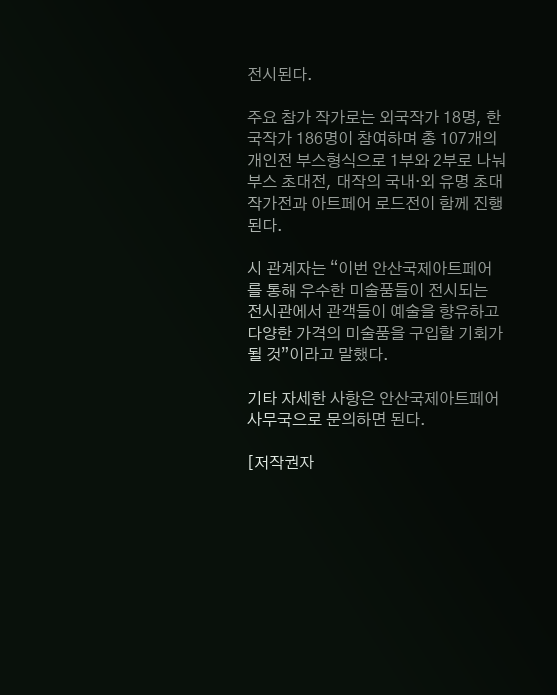전시된다.

주요 참가 작가로는 외국작가 18명, 한국작가 186명이 참여하며 총 107개의 개인전 부스형식으로 1부와 2부로 나눠 부스 초대전, 대작의 국내·외 유명 초대작가전과 아트페어 로드전이 함께 진행된다.

시 관계자는 “이번 안산국제아트페어를 통해 우수한 미술품들이 전시되는 전시관에서 관객들이 예술을 향유하고 다양한 가격의 미술품을 구입할 기회가 될 것”이라고 말했다.

기타 자세한 사항은 안산국제아트페어 사무국으로 문의하면 된다.

[저작권자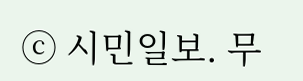ⓒ 시민일보. 무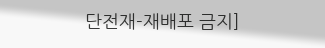단전재-재배포 금지]